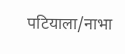पटियाला/नाभा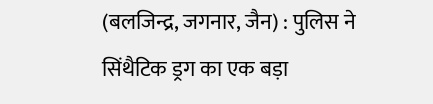(बलजिन्द्र, जगनार, जैन) : पुलिस ने सिंथैटिक ड्रग का एक बड़ा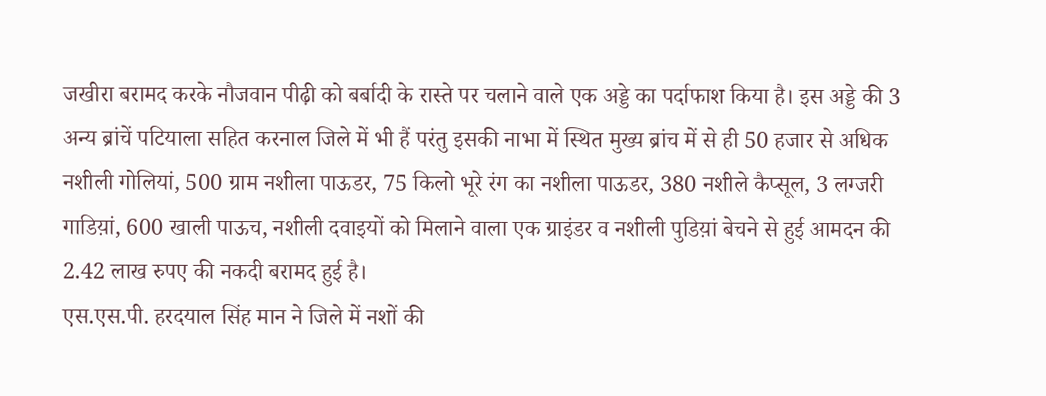जखीरा बरामद करके नौजवान पीढ़ी को बर्बादी के रास्ते पर चलाने वाले एक अड्डे का पर्दाफाश किया है। इस अड्डे की 3 अन्य ब्रांचें पटियाला सहित करनाल जिले में भी हैं परंतु इसकी नाभा में स्थित मुख्य ब्रांच में से ही 50 हजार से अधिक नशीली गोलियां, 500 ग्राम नशीला पाऊडर, 75 किलो भूरे रंग का नशीला पाऊडर, 380 नशीले कैप्सूल, 3 लग्जरी गाडिय़ां, 600 खाली पाऊच, नशीली दवाइयों को मिलाने वाला एक ग्राइंडर व नशीली पुडिय़ां बेचने से हुई आमदन की 2.42 लाख रुपए की नकदी बरामद हुई है।
एस.एस.पी. हरदयाल सिंह मान ने जिले में नशों की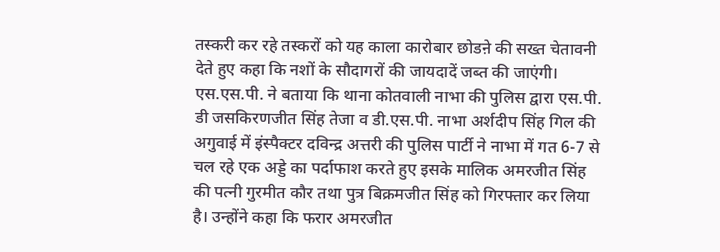तस्करी कर रहे तस्करों को यह काला कारोबार छोडऩे की सख्त चेतावनी देते हुए कहा कि नशों के सौदागरों की जायदादें जब्त की जाएंगी। एस.एस.पी. ने बताया कि थाना कोतवाली नाभा की पुलिस द्वारा एस.पी. डी जसकिरणजीत सिंह तेजा व डी.एस.पी. नाभा अर्शदीप सिंह गिल की अगुवाई में इंस्पैक्टर दविन्द्र अत्तरी की पुलिस पार्टी ने नाभा में गत 6-7 से चल रहे एक अड्डे का पर्दाफाश करते हुए इसके मालिक अमरजीत सिंह की पत्नी गुरमीत कौर तथा पुत्र बिक्रमजीत सिंह को गिरफ्तार कर लिया है। उन्होंने कहा कि फरार अमरजीत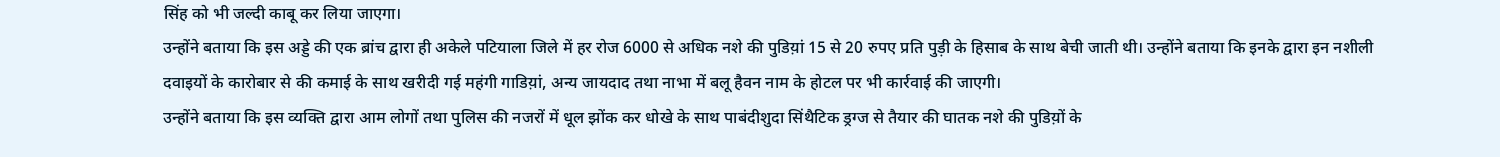सिंह को भी जल्दी काबू कर लिया जाएगा।
उन्होंने बताया कि इस अड्डे की एक ब्रांच द्वारा ही अकेले पटियाला जिले में हर रोज 6000 से अधिक नशे की पुडिय़ां 15 से 20 रुपए प्रति पुड़ी के हिसाब के साथ बेची जाती थी। उन्होंने बताया कि इनके द्वारा इन नशीली दवाइयों के कारोबार से की कमाई के साथ खरीदी गई महंगी गाडिय़ां, अन्य जायदाद तथा नाभा में बलू हैवन नाम के होटल पर भी कार्रवाई की जाएगी।
उन्होंने बताया कि इस व्यक्ति द्वारा आम लोगों तथा पुलिस की नजरों में धूल झोंक कर धोखे के साथ पाबंदीशुदा सिंथैटिक ड्रग्ज से तैयार की घातक नशे की पुडिय़ों के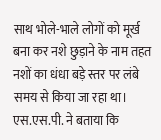साथ भोले-भाले लोगों को मूर्ख बना कर नशे छुड़ाने के नाम तहत नशों का धंधा बड़े स्तर पर लंबे समय से किया जा रहा था। एस.एस.पी. ने बताया कि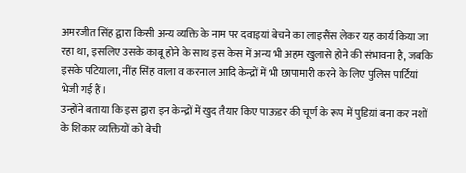अमरजीत सिंह द्वारा किसी अन्य व्यक्ति के नाम पर दवाइयां बेचने का लाइसैंस लेकर यह कार्य किया जा रहा था, इसलिए उसके काबू होने के साथ इस केस में अन्य भी अहम खुलासे होने की संभावना है, जबकि इसके पटियाला, नींह सिंह वाला व करनाल आदि केन्द्रों में भी छापामारी करने के लिए पुलिस पार्टियां भेजी गई हैं।
उन्होंने बताया कि इस द्वारा इन केन्द्रों में खुद तैयार किए पाऊडर की चूर्ण के रूप में पुडिय़ां बना कर नशों के शिकार व्यक्तियों को बेची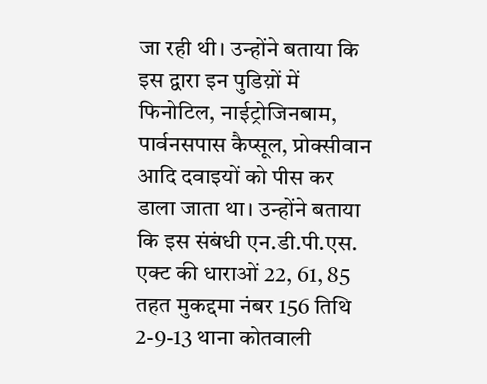जा रही थी। उन्होंने बताया कि इस द्वारा इन पुडिय़ों में फिनोटिल, नाईट्रोजिनबाम, पार्वनसपास कैप्सूल, प्रोक्सीवान आदि दवाइयों को पीस कर डाला जाता था। उन्होंने बताया कि इस संबंधी एन.डी.पी.एस. एक्ट की धाराओं 22, 61, 85 तहत मुकद्दमा नंबर 156 तिथि 2-9-13 थाना कोतवाली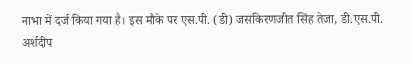नाभा में दर्ज किया गया है। इस मौके पर एस.पी. (डी) जसकिरणजीत सिंह तेजा, डी.एस.पी. अर्शदीप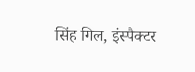सिंह गिल, इंस्पैक्टर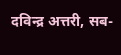दविन्द्र अत्तरी, सब-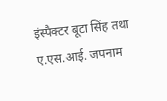इंस्पैक्टर बूटा सिंह तथा ए.एस.आई. जपनाम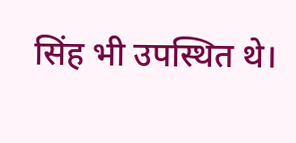सिंह भी उपस्थित थे।